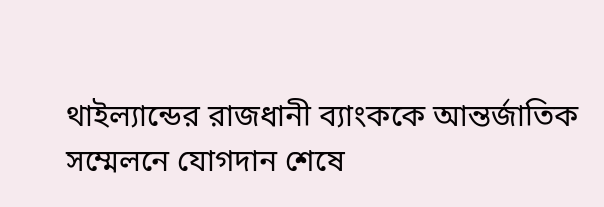থাইল্যান্ডের রাজধানী ব্যাংককে আন্তর্জাতিক সম্মেলনে যোগদান শেষে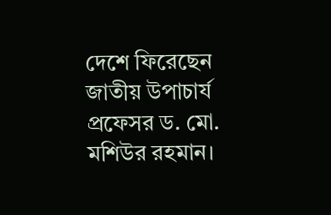দেশে ফিরেছেন জাতীয় উপাচার্য প্রফেসর ড. মো. মশিউর রহমান।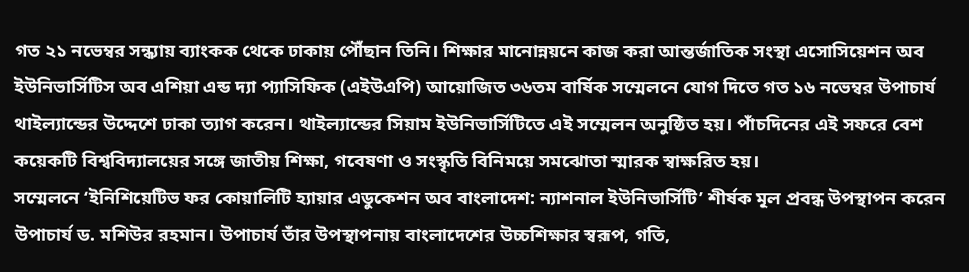গত ২১ নভেম্বর সন্ধ্যায় ব্যাংকক থেকে ঢাকায় পৌঁছান তিনি। শিক্ষার মানোন্নয়নে কাজ করা আন্তর্জাতিক সংস্থা এসোসিয়েশন অব ইউনিভার্সিটিস অব এশিয়া এন্ড দ্যা প্যাসিফিক (এইউএপি) আয়োজিত ৩৬তম বার্ষিক সম্মেলনে যোগ দিতে গত ১৬ নভেম্বর উপাচার্য থাইল্যান্ডের উদ্দেশে ঢাকা ত্যাগ করেন। থাইল্যান্ডের সিয়াম ইউনিভার্সিটিতে এই সম্মেলন অনুষ্ঠিত হয়। পাঁচদিনের এই সফরে বেশ কয়েকটি বিশ্ববিদ্যালয়ের সঙ্গে জাতীয় শিক্ষা, গবেষণা ও সংস্কৃতি বিনিময়ে সমঝোতা স্মারক স্বাক্ষরিত হয়।
সম্মেলনে ‘ইনিশিয়েটিভ ফর কোয়ালিটি হ্যায়ার এডুকেশন অব বাংলাদেশ: ন্যাশনাল ইউনিভার্সিটি’ শীর্ষক মূল প্রবন্ধ উপস্থাপন করেন উপাচার্য ড. মশিউর রহমান। উপাচার্য তাঁর উপস্থাপনায় বাংলাদেশের উচ্চশিক্ষার স্বরূপ, গতি,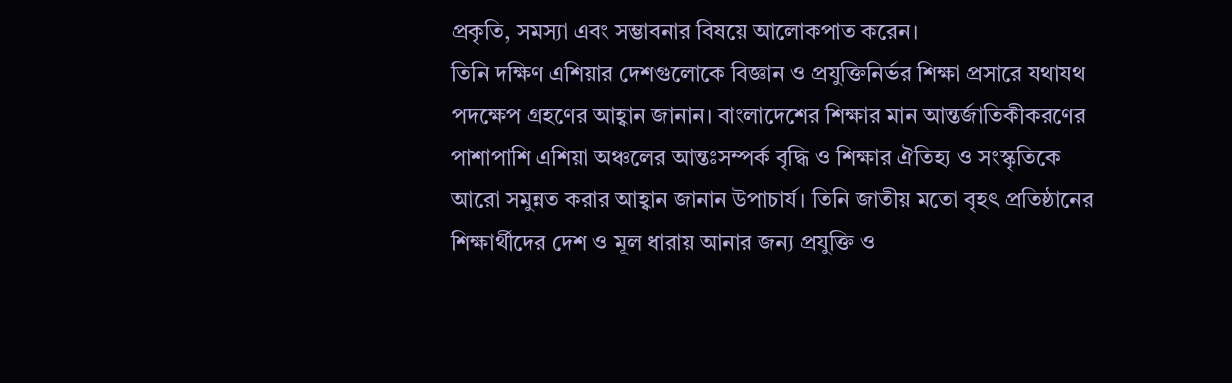প্রকৃতি, সমস্যা এবং সম্ভাবনার বিষয়ে আলোকপাত করেন।
তিনি দক্ষিণ এশিয়ার দেশগুলোকে বিজ্ঞান ও প্রযুক্তিনির্ভর শিক্ষা প্রসারে যথাযথ পদক্ষেপ গ্রহণের আহ্বান জানান। বাংলাদেশের শিক্ষার মান আন্তর্জাতিকীকরণের পাশাপাশি এশিয়া অঞ্চলের আন্তঃসম্পর্ক বৃদ্ধি ও শিক্ষার ঐতিহ্য ও সংস্কৃতিকে আরো সমুন্নত করার আহ্বান জানান উপাচার্য। তিনি জাতীয় মতো বৃহৎ প্রতিষ্ঠানের শিক্ষার্থীদের দেশ ও মূল ধারায় আনার জন্য প্রযুক্তি ও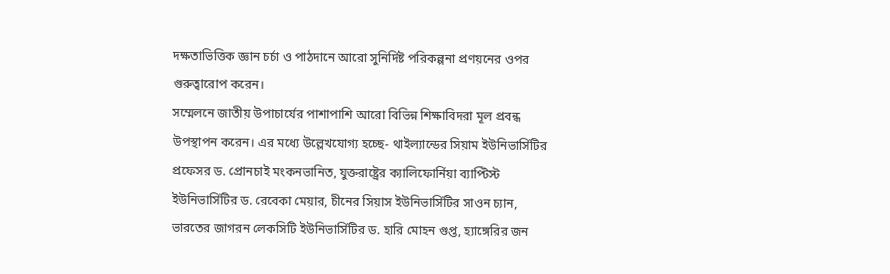দক্ষতাভিত্তিক জ্ঞান চর্চা ও পাঠদানে আরো সুনির্দিষ্ট পরিকল্পনা প্রণয়নের ওপর গুরুত্বারোপ করেন।
সম্মেলনে জাতীয় উপাচার্যের পাশাপাশি আরো বিভিন্ন শিক্ষাবিদরা মূল প্রবন্ধ উপস্থাপন করেন। এর মধ্যে উল্লেখযোগ্য হচ্ছে- থাইল্যান্ডের সিয়াম ইউনিভার্সিটির প্রফেসর ড. প্রোনচাই মংকনভানিত, যুক্তরাষ্ট্রের ক্যালিফোর্নিয়া ব্যাপ্টিস্ট ইউনিভার্সিটির ড. রেবেকা মেয়ার, চীনের সিয়াস ইউনিভার্সিটির সাওন চ্যান, ভারতের জাগরন লেকসিটি ইউনিভার্সিটির ড. হারি মোহন গুপ্ত, হ্যাঙ্গেরির জন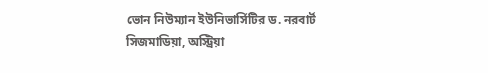ভোন নিউম্যান ইউনিভার্সিটির ড. নরবার্ট সিজমাডিয়া, অস্ট্রিয়া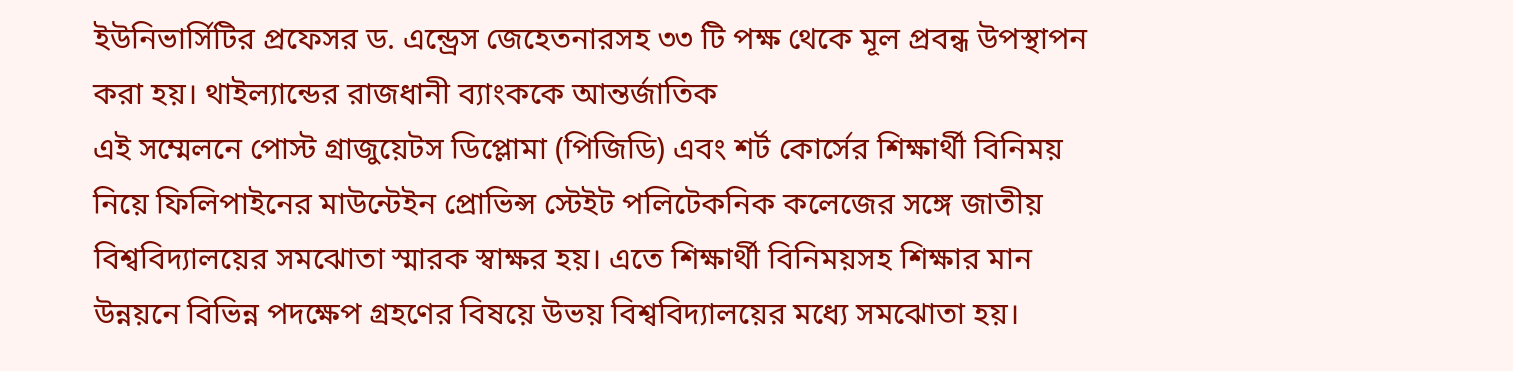ইউনিভার্সিটির প্রফেসর ড. এন্ড্রেস জেহেতনারসহ ৩৩ টি পক্ষ থেকে মূল প্রবন্ধ উপস্থাপন করা হয়। থাইল্যান্ডের রাজধানী ব্যাংককে আন্তর্জাতিক
এই সম্মেলনে পোস্ট গ্রাজুয়েটস ডিপ্লোমা (পিজিডি) এবং শর্ট কোর্সের শিক্ষার্থী বিনিময় নিয়ে ফিলিপাইনের মাউন্টেইন প্রোভিন্স স্টেইট পলিটেকনিক কলেজের সঙ্গে জাতীয় বিশ্ববিদ্যালয়ের সমঝোতা স্মারক স্বাক্ষর হয়। এতে শিক্ষার্থী বিনিময়সহ শিক্ষার মান উন্নয়নে বিভিন্ন পদক্ষেপ গ্রহণের বিষয়ে উভয় বিশ্ববিদ্যালয়ের মধ্যে সমঝোতা হয়।